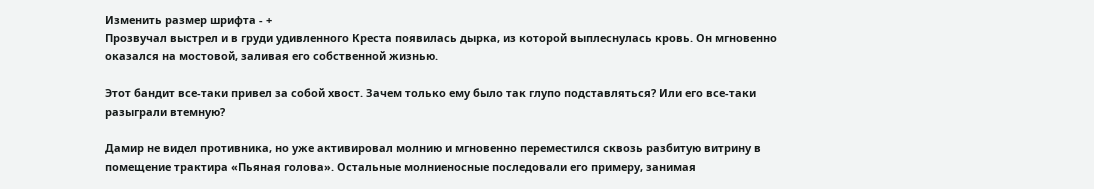Изменить размер шрифта - +
Прозвучал выстрел и в груди удивленного Креста появилась дырка, из которой выплеснулась кровь. Он мгновенно оказался на мостовой, заливая его собственной жизнью.

Этот бандит все-таки привел за собой хвост. Зачем только ему было так глупо подставляться? Или его все-таки разыграли втемную?

Дамир не видел противника, но уже активировал молнию и мгновенно переместился сквозь разбитую витрину в помещение трактира «Пьяная голова». Остальные молниеносные последовали его примеру, занимая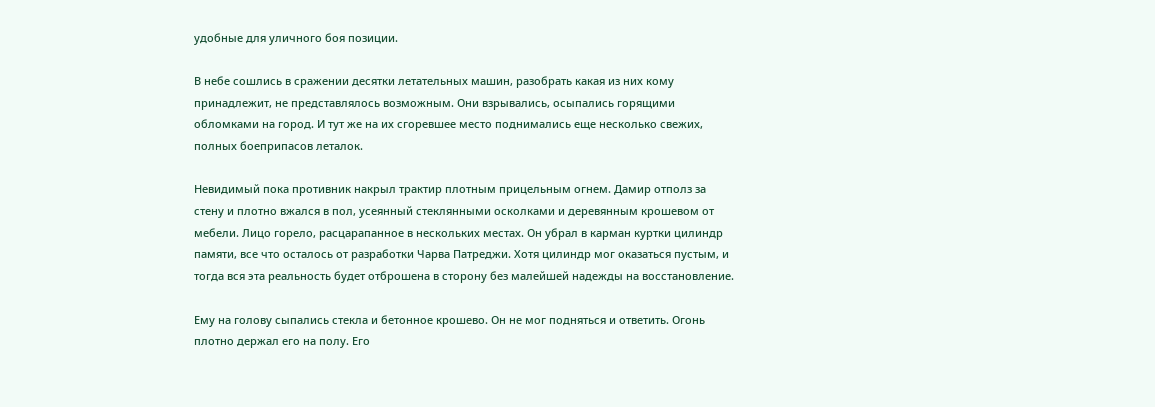удобные для уличного боя позиции.

В небе сошлись в сражении десятки летательных машин, разобрать какая из них кому принадлежит, не представлялось возможным. Они взрывались, осыпались горящими обломками на город. И тут же на их сгоревшее место поднимались еще несколько свежих, полных боеприпасов леталок.

Невидимый пока противник накрыл трактир плотным прицельным огнем. Дамир отполз за стену и плотно вжался в пол, усеянный стеклянными осколками и деревянным крошевом от мебели. Лицо горело, расцарапанное в нескольких местах. Он убрал в карман куртки цилиндр памяти, все что осталось от разработки Чарва Патреджи. Хотя цилиндр мог оказаться пустым, и тогда вся эта реальность будет отброшена в сторону без малейшей надежды на восстановление.

Ему на голову сыпались стекла и бетонное крошево. Он не мог подняться и ответить. Огонь плотно держал его на полу. Его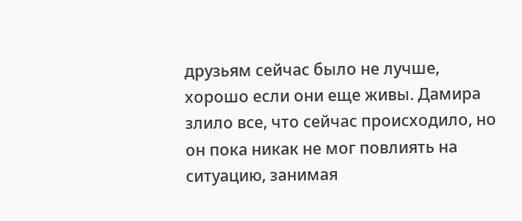друзьям сейчас было не лучше, хорошо если они еще живы. Дамира злило все, что сейчас происходило, но он пока никак не мог повлиять на ситуацию, занимая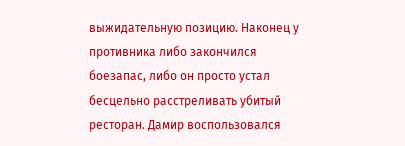выжидательную позицию. Наконец у противника либо закончился боезапас, либо он просто устал бесцельно расстреливать убитый ресторан. Дамир воспользовался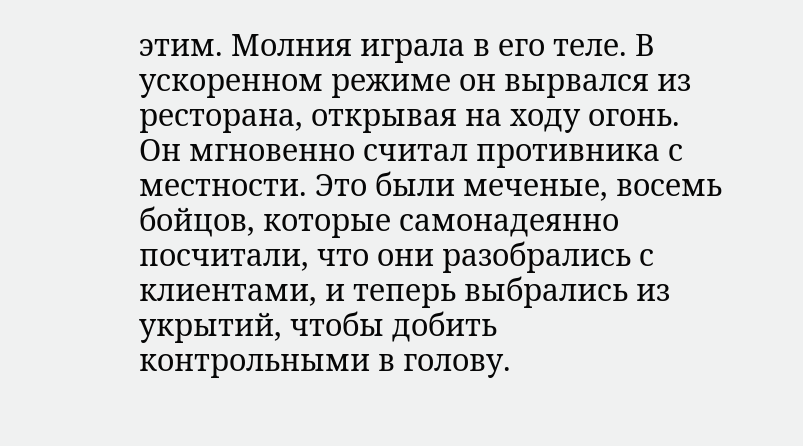этим. Молния играла в его теле. В ускоренном режиме он вырвался из ресторана, открывая на ходу огонь. Он мгновенно считал противника с местности. Это были меченые, восемь бойцов, которые самонадеянно посчитали, что они разобрались с клиентами, и теперь выбрались из укрытий, чтобы добить контрольными в голову.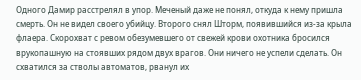Одного Дамир расстрелял в упор. Меченый даже не понял, откуда к нему пришла смерть. Он не видел своего убийцу. Второго снял Шторм, появившийся из-за крыла флаера. Скорохват с ревом обезумевшего от свежей крови охотника бросился врукопашную на стоявших рядом двух врагов. Они ничего не успели сделать. Он схватился за стволы автоматов, рванул их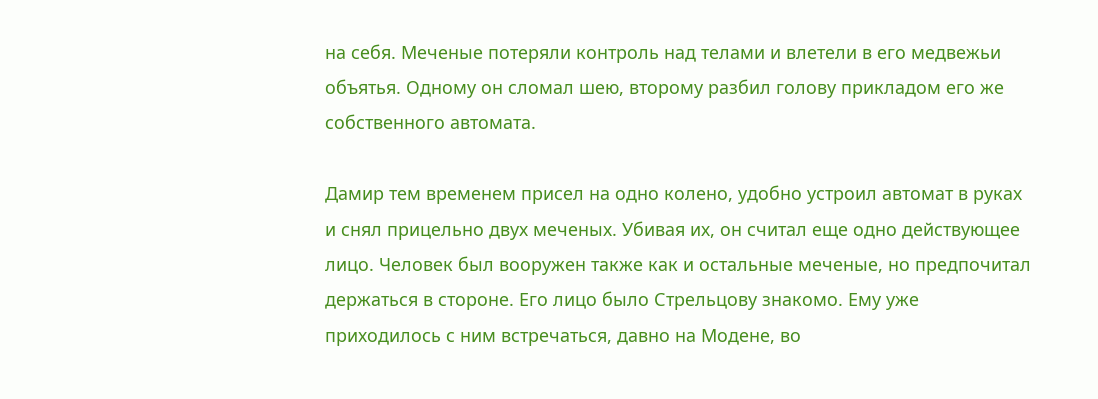на себя. Меченые потеряли контроль над телами и влетели в его медвежьи объятья. Одному он сломал шею, второму разбил голову прикладом его же собственного автомата.

Дамир тем временем присел на одно колено, удобно устроил автомат в руках и снял прицельно двух меченых. Убивая их, он считал еще одно действующее лицо. Человек был вооружен также как и остальные меченые, но предпочитал держаться в стороне. Его лицо было Стрельцову знакомо. Ему уже приходилось с ним встречаться, давно на Модене, во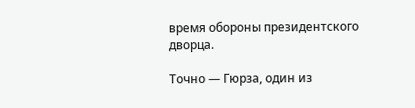время обороны президентского дворца.

Точно — Гюрза, один из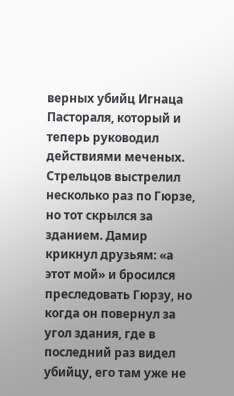верных убийц Игнаца Пастораля, который и теперь руководил действиями меченых. Стрельцов выстрелил несколько раз по Гюрзе, но тот скрылся за зданием. Дамир крикнул друзьям: «а этот мой» и бросился преследовать Гюрзу, но когда он повернул за угол здания, где в последний раз видел убийцу, его там уже не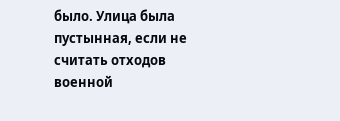было. Улица была пустынная, если не считать отходов военной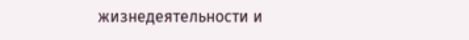жизнедеятельности и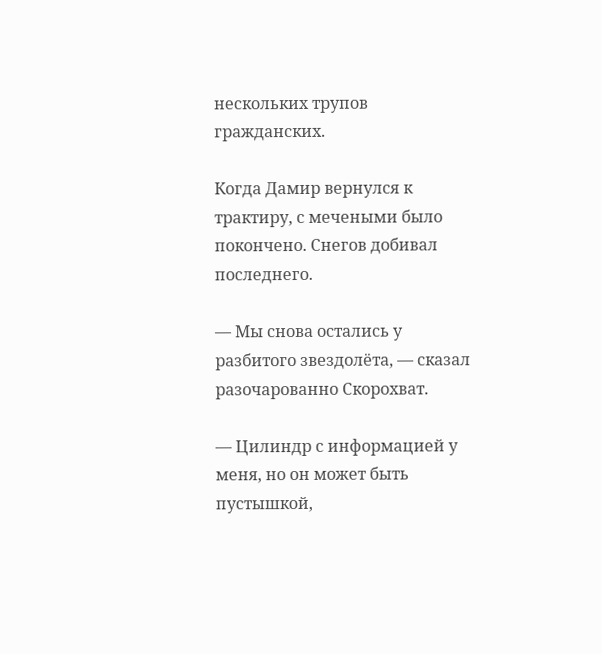нескольких трупов гражданских.

Когда Дамир вернулся к трактиру, с мечеными было покончено. Снегов добивал последнего.

— Мы снова остались у разбитого звездолёта, — сказал разочарованно Скорохват.

— Цилиндр с информацией у меня, но он может быть пустышкой,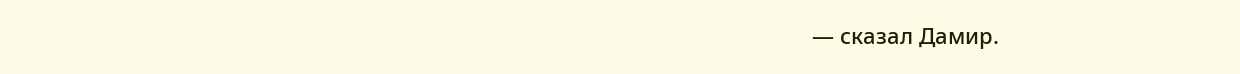— сказал Дамир.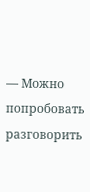— Можно попробовать разговорить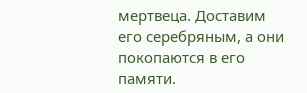мертвеца. Доставим его серебряным, а они покопаются в его памяти.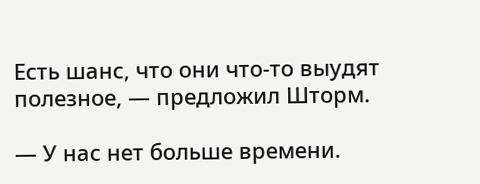Есть шанс, что они что-то выудят полезное, — предложил Шторм.

— У нас нет больше времени.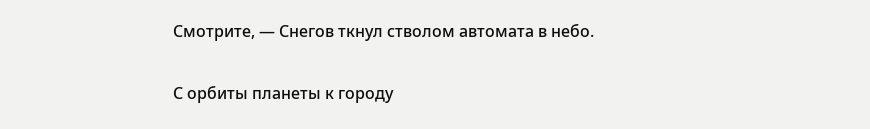Смотрите, — Снегов ткнул стволом автомата в небо.

С орбиты планеты к городу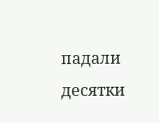падали десятки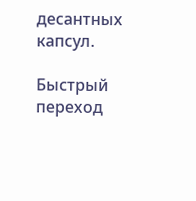десантных капсул.

Быстрый переход